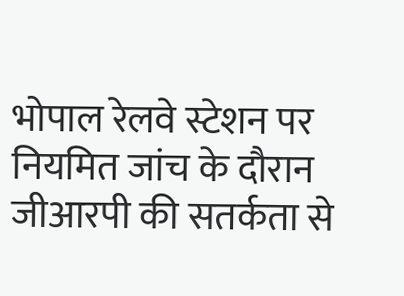भोपाल रेलवे स्टेशन पर नियमित जांच के दौरान जीआरपी की सतर्कता से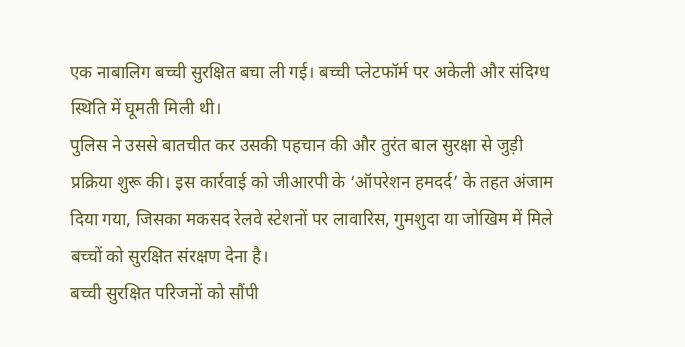एक नाबालिग बच्ची सुरक्षित बचा ली गई। बच्ची प्लेटफॉर्म पर अकेली और संदिग्ध स्थिति में घूमती मिली थी।
पुलिस ने उससे बातचीत कर उसकी पहचान की और तुरंत बाल सुरक्षा से जुड़ी प्रक्रिया शुरू की। इस कार्रवाई को जीआरपी के ‘ऑपरेशन हमदर्द’ के तहत अंजाम दिया गया, जिसका मकसद रेलवे स्टेशनों पर लावारिस, गुमशुदा या जोखिम में मिले बच्चों को सुरक्षित संरक्षण देना है।
बच्ची सुरक्षित परिजनों को सौंपी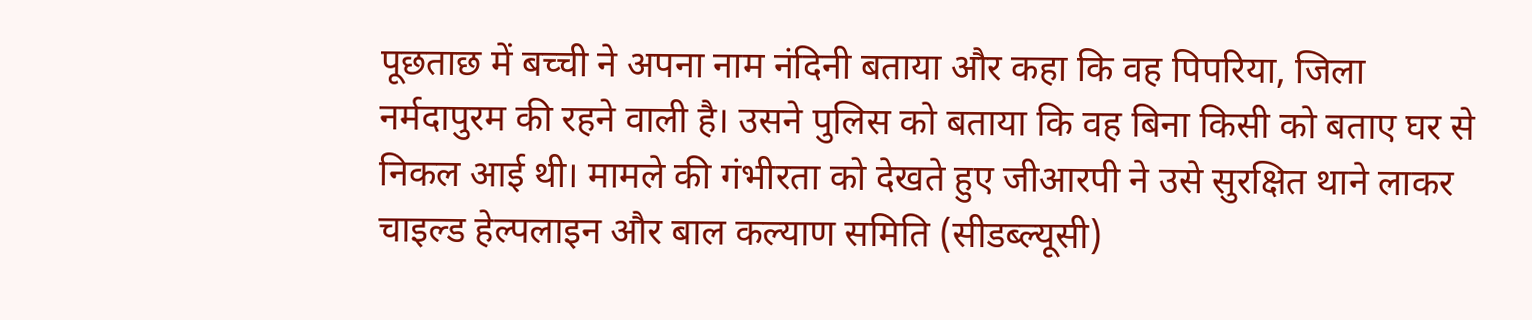पूछताछ में बच्ची ने अपना नाम नंदिनी बताया और कहा कि वह पिपरिया, जिला नर्मदापुरम की रहने वाली है। उसने पुलिस को बताया कि वह बिना किसी को बताए घर से निकल आई थी। मामले की गंभीरता को देखते हुए जीआरपी ने उसे सुरक्षित थाने लाकर चाइल्ड हेल्पलाइन और बाल कल्याण समिति (सीडब्ल्यूसी)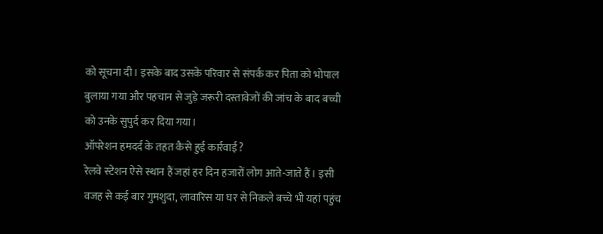को सूचना दी। इसके बाद उसके परिवार से संपर्क कर पिता को भोपाल बुलाया गया और पहचान से जुड़े जरूरी दस्तावेजों की जांच के बाद बच्ची को उनके सुपुर्द कर दिया गया।
ऑपरेशन हमदर्द के तहत कैसे हुई कार्रवाई?
रेलवे स्टेशन ऐसे स्थान हैं जहां हर दिन हजारों लोग आते-जाते हैं। इसी वजह से कई बार गुमशुदा, लावारिस या घर से निकले बच्चे भी यहां पहुंच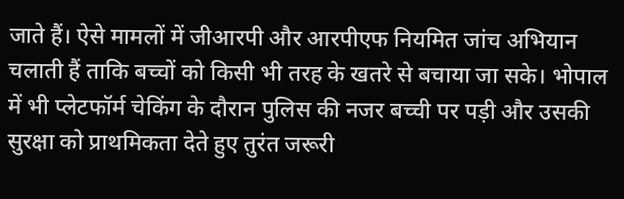जाते हैं। ऐसे मामलों में जीआरपी और आरपीएफ नियमित जांच अभियान चलाती हैं ताकि बच्चों को किसी भी तरह के खतरे से बचाया जा सके। भोपाल में भी प्लेटफॉर्म चेकिंग के दौरान पुलिस की नजर बच्ची पर पड़ी और उसकी सुरक्षा को प्राथमिकता देते हुए तुरंत जरूरी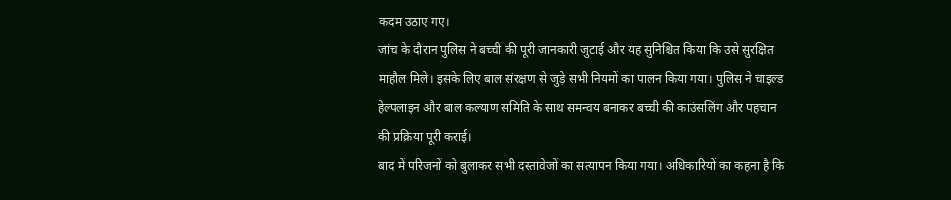कदम उठाए गए।
जांच के दौरान पुलिस ने बच्ची की पूरी जानकारी जुटाई और यह सुनिश्चित किया कि उसे सुरक्षित माहौल मिले। इसके लिए बाल संरक्षण से जुड़े सभी नियमों का पालन किया गया। पुलिस ने चाइल्ड हेल्पलाइन और बाल कल्याण समिति के साथ समन्वय बनाकर बच्ची की काउंसलिंग और पहचान की प्रक्रिया पूरी कराई।
बाद में परिजनों को बुलाकर सभी दस्तावेजों का सत्यापन किया गया। अधिकारियों का कहना है कि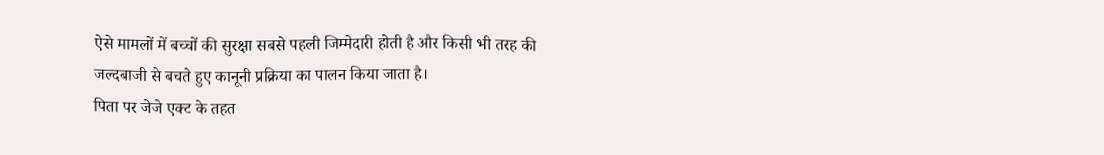ऐसे मामलों में बच्चों की सुरक्षा सबसे पहली जिम्मेदारी होती है और किसी भी तरह की जल्दबाजी से बचते हुए कानूनी प्रक्रिया का पालन किया जाता है।
पिता पर जेजे एक्ट के तहत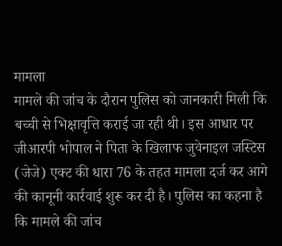मामला
मामले की जांच के दौरान पुलिस को जानकारी मिली कि बच्ची से भिक्षावृत्ति कराई जा रही थी। इस आधार पर जीआरपी भोपाल ने पिता के खिलाफ जुवेनाइल जस्टिस (जेजे) एक्ट की धारा 76 के तहत मामला दर्ज कर आगे की कानूनी कार्रवाई शुरू कर दी है। पुलिस का कहना है कि मामले की जांच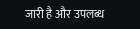जारी है और उपलब्ध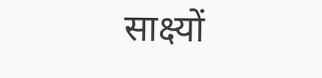साक्ष्यों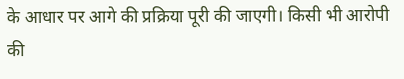के आधार पर आगे की प्रक्रिया पूरी की जाएगी। किसी भी आरोपी की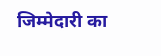जिम्मेदारी का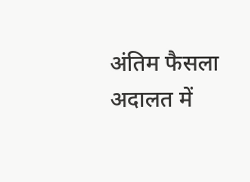अंतिम फैसला अदालत में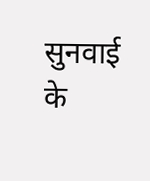सुनवाई के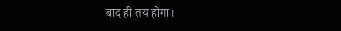बाद ही तय होगा।